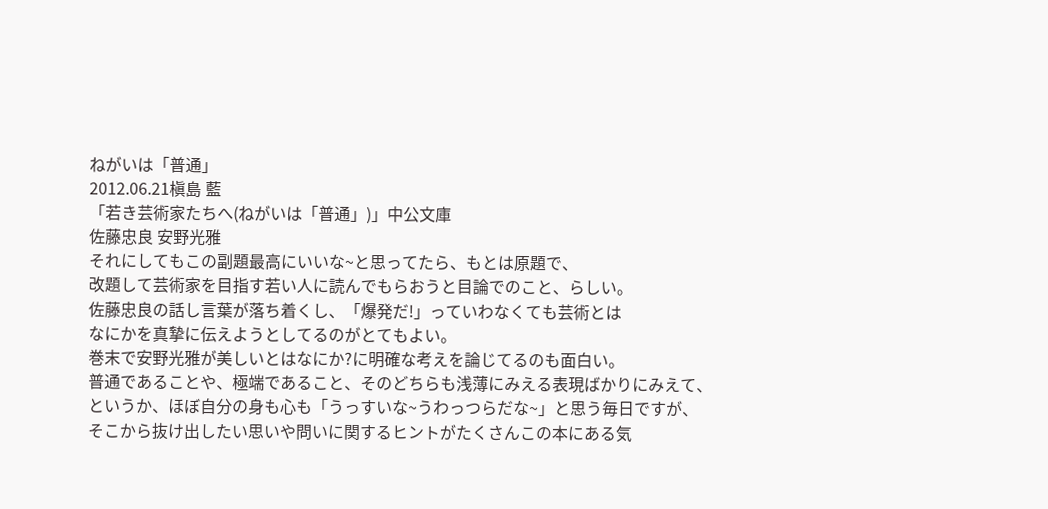ねがいは「普通」
2012.06.21槇島 藍
「若き芸術家たちへ(ねがいは「普通」)」中公文庫
佐藤忠良 安野光雅
それにしてもこの副題最高にいいな~と思ってたら、もとは原題で、
改題して芸術家を目指す若い人に読んでもらおうと目論でのこと、らしい。
佐藤忠良の話し言葉が落ち着くし、「爆発だ!」っていわなくても芸術とは
なにかを真摯に伝えようとしてるのがとてもよい。
巻末で安野光雅が美しいとはなにか?に明確な考えを論じてるのも面白い。
普通であることや、極端であること、そのどちらも浅薄にみえる表現ばかりにみえて、
というか、ほぼ自分の身も心も「うっすいな~うわっつらだな~」と思う毎日ですが、
そこから抜け出したい思いや問いに関するヒントがたくさんこの本にある気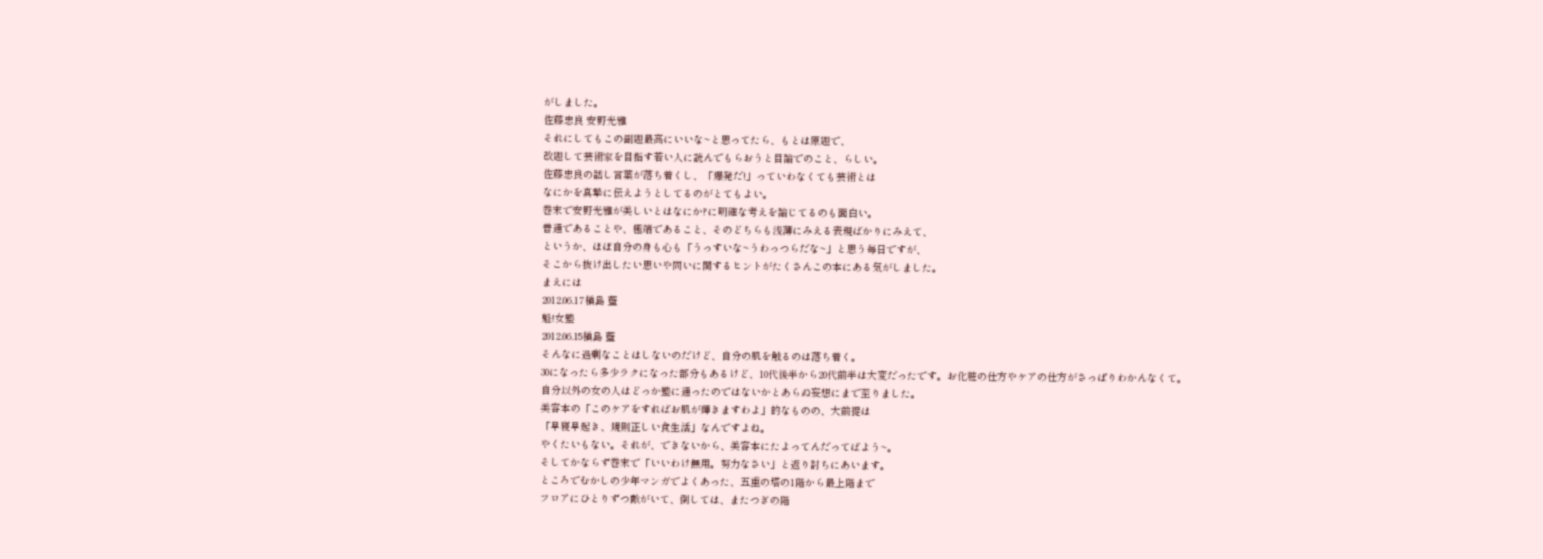がしました。
佐藤忠良 安野光雅
それにしてもこの副題最高にいいな~と思ってたら、もとは原題で、
改題して芸術家を目指す若い人に読んでもらおうと目論でのこと、らしい。
佐藤忠良の話し言葉が落ち着くし、「爆発だ!」っていわなくても芸術とは
なにかを真摯に伝えようとしてるのがとてもよい。
巻末で安野光雅が美しいとはなにか?に明確な考えを論じてるのも面白い。
普通であることや、極端であること、そのどちらも浅薄にみえる表現ばかりにみえて、
というか、ほぼ自分の身も心も「うっすいな~うわっつらだな~」と思う毎日ですが、
そこから抜け出したい思いや問いに関するヒントがたくさんこの本にある気がしました。
まえには
2012.06.17槇島 藍
魁!女塾
2012.06.15槇島 藍
そんなに過剰なことはしないのだけど、自分の肌を触るのは落ち着く。
30になったら多少ラクになった部分もあるけど、10代後半から20代前半は大変だったです。お化粧の仕方やケアの仕方がさっぱりわかんなくて。
自分以外の女の人はどっか塾に通ったのではないかとあらぬ妄想にまで至りました。
美容本の「このケアをすればお肌が輝きますわよ」的なものの、大前提は
「早寝早起き、規則正しい食生活」なんですよね。
やくたいもない。それが、できないから、美容本にたよってんだってばよう~。
そしてかならず巻末で「いいわけ無用。努力なさい」と返り討ちにあいます。
ところでむかしの少年マンガでよくあった、五重の塔の1階から最上階まで
フロアにひとりずつ敵がいて、倒しては、またつぎの階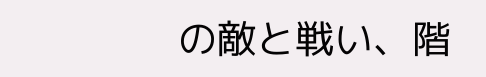の敵と戦い、階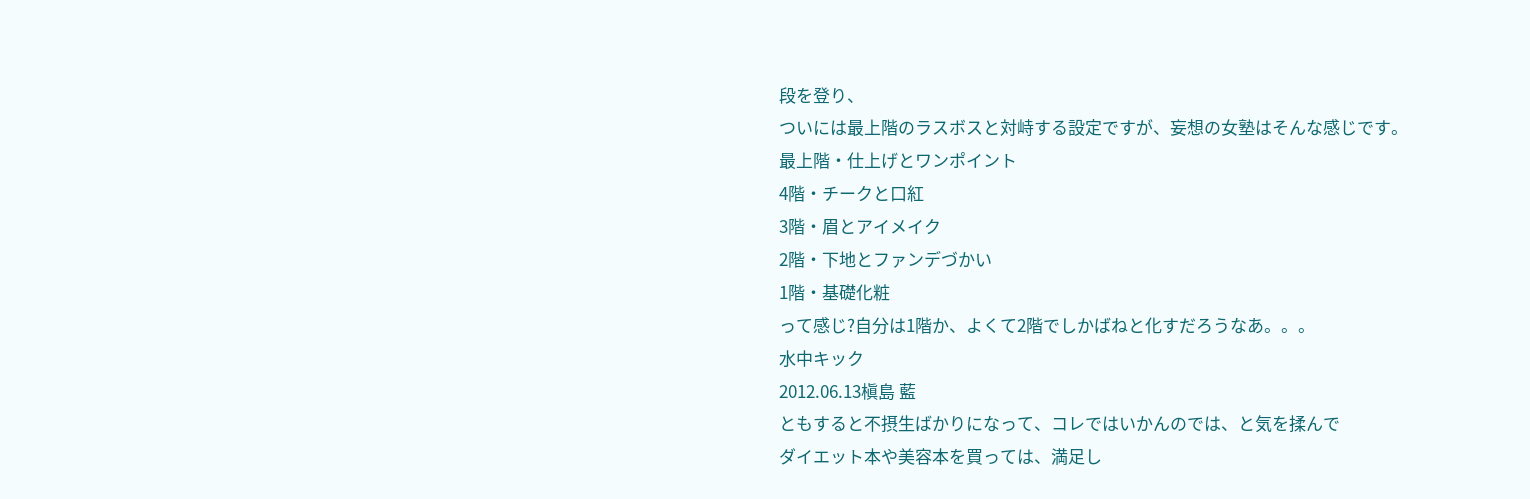段を登り、
ついには最上階のラスボスと対峙する設定ですが、妄想の女塾はそんな感じです。
最上階・仕上げとワンポイント
4階・チークと口紅
3階・眉とアイメイク
2階・下地とファンデづかい
1階・基礎化粧
って感じ?自分は1階か、よくて2階でしかばねと化すだろうなあ。。。
水中キック
2012.06.13槇島 藍
ともすると不摂生ばかりになって、コレではいかんのでは、と気を揉んで
ダイエット本や美容本を買っては、満足し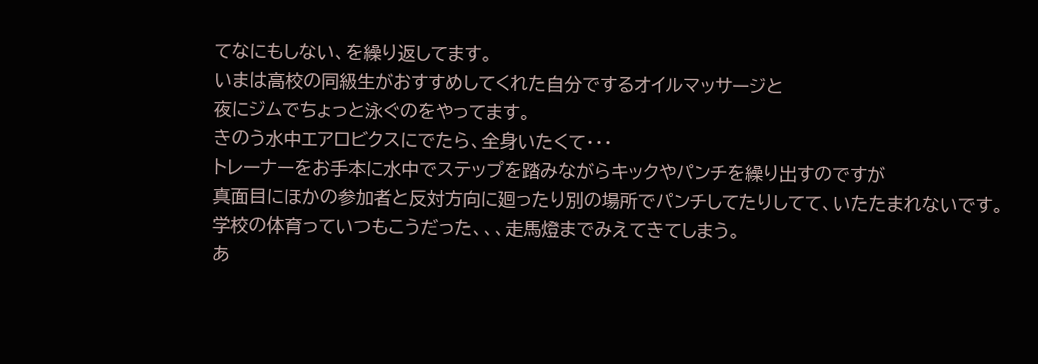てなにもしない、を繰り返してます。
いまは高校の同級生がおすすめしてくれた自分でするオイルマッサージと
夜にジムでちょっと泳ぐのをやってます。
きのう水中エアロビクスにでたら、全身いたくて・・・
トレーナーをお手本に水中でステップを踏みながらキックやパンチを繰り出すのですが
真面目にほかの参加者と反対方向に廻ったり別の場所でパンチしてたりしてて、いたたまれないです。
学校の体育っていつもこうだった、、、走馬燈までみえてきてしまう。
あ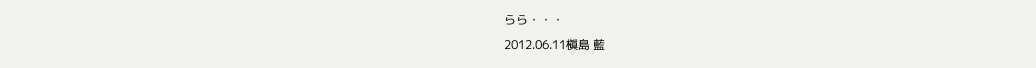らら・・・
2012.06.11槇島 藍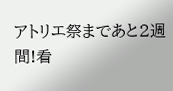アトリエ祭まであと2週間!看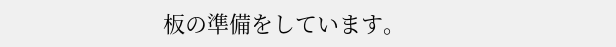板の準備をしています。